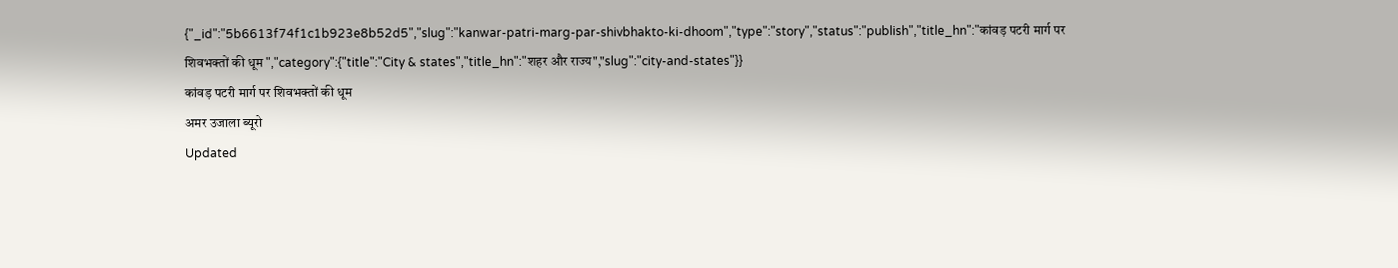{"_id":"5b6613f74f1c1b923e8b52d5","slug":"kanwar-patri-marg-par-shivbhakto-ki-dhoom","type":"story","status":"publish","title_hn":"कांवड़ पटरी मार्ग पर शिवभक्तों की धूम ","category":{"title":"City & states","title_hn":"शहर और राज्य","slug":"city-and-states"}}
कांवड़ पटरी मार्ग पर शिवभक्तों की धूम
अमर उजाला ब्यूरो
Updated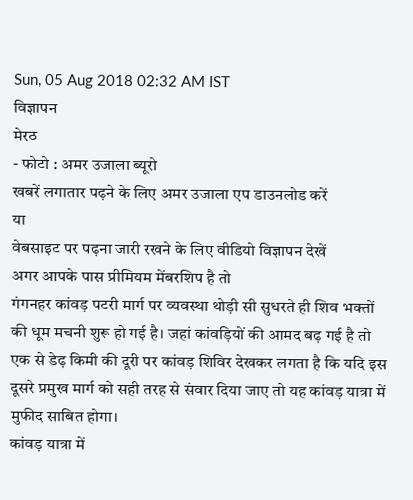Sun, 05 Aug 2018 02:32 AM IST
विज्ञापन
मेरठ
- फोटो : अमर उजाला ब्यूरो
खबरें लगातार पढ़ने के लिए अमर उजाला एप डाउनलोड करें
या
वेबसाइट पर पढ़ना जारी रखने के लिए वीडियो विज्ञापन देखें
अगर आपके पास प्रीमियम मेंबरशिप है तो
गंगनहर कांवड़ पटरी मार्ग पर व्यवस्था थोड़ी सी सुधरते ही शिव भक्तों की धूम मचनी शुरू हो गई है। जहां कांवड़ियों की आमद बढ़ गई है तो एक से डेढ़ किमी की दूरी पर कांवड़ शिविर देखकर लगता है कि यदि इस दूसरे प्रमुख मार्ग को सही तरह से संवार दिया जाए तो यह कांवड़ यात्रा में मुफीद साबित होगा।
कांवड़ यात्रा में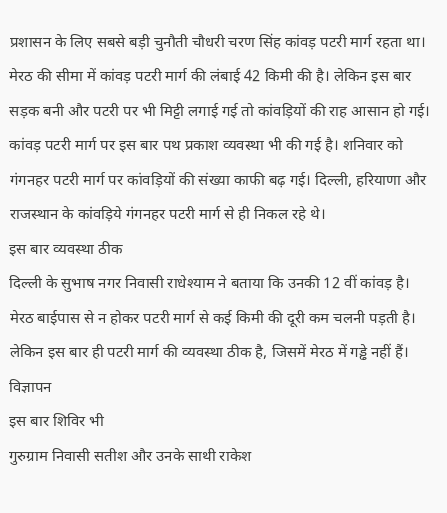प्रशासन के लिए सबसे बड़ी चुनौती चौधरी चरण सिंह कांवड़ पटरी मार्ग रहता था। मेरठ की सीमा में कांवड़ पटरी मार्ग की लंबाई 42 किमी की है। लेकिन इस बार सड़क बनी और पटरी पर भी मिट्टी लगाई गई तो कांवड़ियों की राह आसान हो गई। कांवड़ पटरी मार्ग पर इस बार पथ प्रकाश व्यवस्था भी की गई है। शनिवार को गंगनहर पटरी मार्ग पर कांवड़ियों की संख्या काफी बढ़ गई। दिल्ली, हरियाणा और राजस्थान के कांवड़िये गंगनहर पटरी मार्ग से ही निकल रहे थे।
इस बार व्यवस्था ठीक
दिल्ली के सुभाष नगर निवासी राधेश्याम ने बताया कि उनकी 12 वीं कांवड़ है। मेरठ बाईपास से न होकर पटरी मार्ग से कई किमी की दूरी कम चलनी पड़ती है। लेकिन इस बार ही पटरी मार्ग की व्यवस्था ठीक है, जिसमें मेरठ में गड्ढे नहीं हैं।
विज्ञापन
इस बार शिविर भी
गुरुग्राम निवासी सतीश और उनके साथी राकेश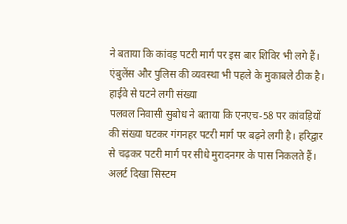ने बताया कि कांवड़ पटरी मार्ग पर इस बार शिविर भी लगे हैं। एंबुलेंस और पुलिस की व्यवस्था भी पहले के मुकाबले ठीक है।
हाईवे से घटने लगी संख्या
पलवल निवासी सुबोध ने बताया कि एनएच-58 पर कांवड़ियों की संख्या घटकर गंगनहर पटरी मार्ग पर बढ़ने लगी है। हरिद्वार से चढ़कर पटरी मार्ग पर सीधे मुरादनगर के पास निकलते हैं।
अलर्ट दिखा सिस्टम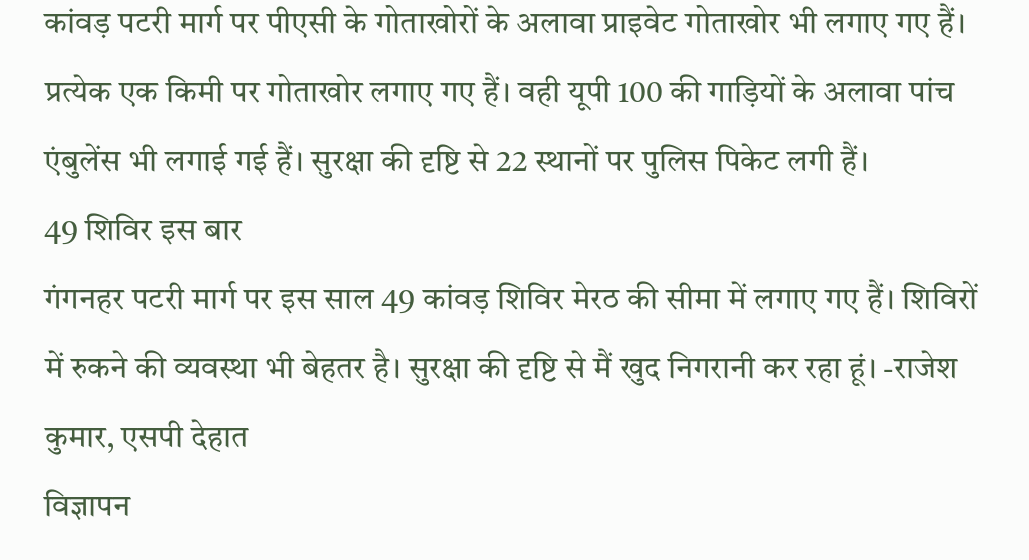कांवड़ पटरी मार्ग पर पीएसी के गोताखोरों के अलावा प्राइवेट गोताखोर भी लगाए गए हैं। प्रत्येक एक किमी पर गोताखोर लगाए गए हैं। वही यूपी 100 की गाड़ियों के अलावा पांच एंबुलेंस भी लगाई गई हैं। सुरक्षा की दृष्टि से 22 स्थानों पर पुलिस पिकेट लगी हैं।
49 शिविर इस बार
गंगनहर पटरी मार्ग पर इस साल 49 कांवड़ शिविर मेरठ की सीमा में लगाए गए हैं। शिविरों में रुकने की व्यवस्था भी बेहतर है। सुरक्षा की दृष्टि से मैं खुद निगरानी कर रहा हूं। -राजेश कुमार, एसपी देहात
विज्ञापन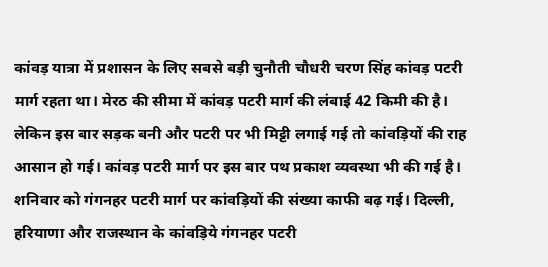कांवड़ यात्रा में प्रशासन के लिए सबसे बड़ी चुनौती चौधरी चरण सिंह कांवड़ पटरी मार्ग रहता था। मेरठ की सीमा में कांवड़ पटरी मार्ग की लंबाई 42 किमी की है। लेकिन इस बार सड़क बनी और पटरी पर भी मिट्टी लगाई गई तो कांवड़ियों की राह आसान हो गई। कांवड़ पटरी मार्ग पर इस बार पथ प्रकाश व्यवस्था भी की गई है। शनिवार को गंगनहर पटरी मार्ग पर कांवड़ियों की संख्या काफी बढ़ गई। दिल्ली, हरियाणा और राजस्थान के कांवड़िये गंगनहर पटरी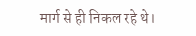मार्ग से ही निकल रहे थे।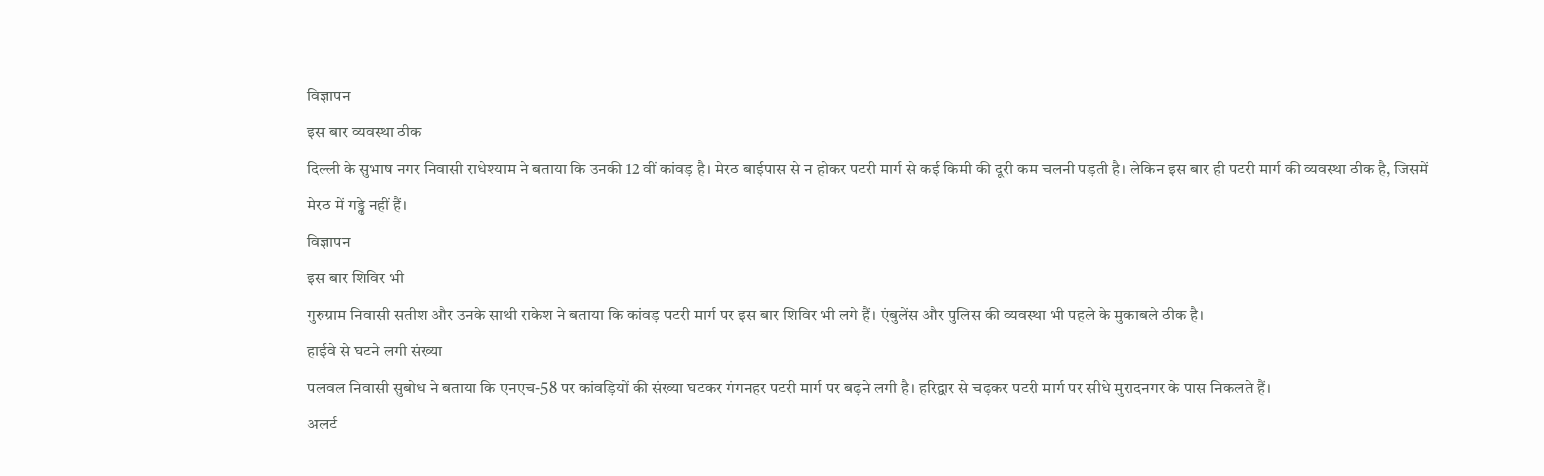विज्ञापन
इस बार व्यवस्था ठीक
दिल्ली के सुभाष नगर निवासी राधेश्याम ने बताया कि उनकी 12 वीं कांवड़ है। मेरठ बाईपास से न होकर पटरी मार्ग से कई किमी की दूरी कम चलनी पड़ती है। लेकिन इस बार ही पटरी मार्ग की व्यवस्था ठीक है, जिसमें मेरठ में गड्ढे नहीं हैं।
विज्ञापन
इस बार शिविर भी
गुरुग्राम निवासी सतीश और उनके साथी राकेश ने बताया कि कांवड़ पटरी मार्ग पर इस बार शिविर भी लगे हैं। एंबुलेंस और पुलिस की व्यवस्था भी पहले के मुकाबले ठीक है।
हाईवे से घटने लगी संख्या
पलवल निवासी सुबोध ने बताया कि एनएच-58 पर कांवड़ियों की संख्या घटकर गंगनहर पटरी मार्ग पर बढ़ने लगी है। हरिद्वार से चढ़कर पटरी मार्ग पर सीधे मुरादनगर के पास निकलते हैं।
अलर्ट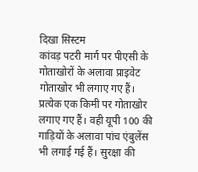दिखा सिस्टम
कांवड़ पटरी मार्ग पर पीएसी के गोताखोरों के अलावा प्राइवेट गोताखोर भी लगाए गए हैं। प्रत्येक एक किमी पर गोताखोर लगाए गए हैं। वही यूपी 100 की गाड़ियों के अलावा पांच एंबुलेंस भी लगाई गई हैं। सुरक्षा की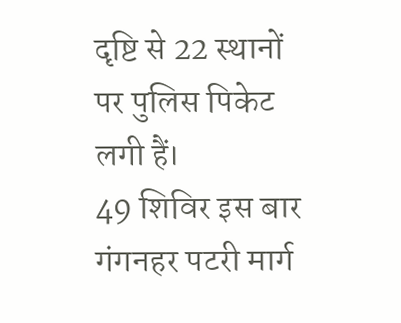दृष्टि से 22 स्थानों पर पुलिस पिकेट लगी हैं।
49 शिविर इस बार
गंगनहर पटरी मार्ग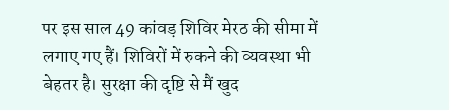पर इस साल 49 कांवड़ शिविर मेरठ की सीमा में लगाए गए हैं। शिविरों में रुकने की व्यवस्था भी बेहतर है। सुरक्षा की दृष्टि से मैं खुद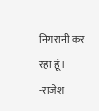निगरानी कर रहा हूं। -राजेश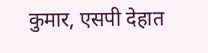कुमार, एसपी देहात